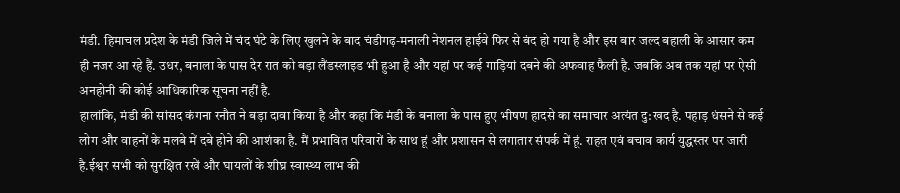मंडी. हिमाचल प्रदेश के मंडी जिले में चंद घंटे के लिए खुलने के बाद चंडीगढ़-मनाली नेशनल हाईवे फिर से बंद हो गया है और इस बार जल्द बहाली के आसार कम ही नजर आ रहे हैं. उधर, बनाला के पास देर रात को बड़ा लैंडस्लाइड भी हुआ है और यहां पर कई गाड़ियां दबने की अफवाह फैली है. जबकि अब तक यहां पर ऐसी अनहोनी की कोई आधिकारिक सूचना नहीं है.
हालांकि, मंडी की सांसद कंगना रनौत ने बड़ा दावा किया है और कहा कि मंडी के बनाला के पास हुए भीषण हादसे का समाचार अत्यंत दु:खद है. पहाड़ धंसने से कई लोग और वाहनों के मलबे में दबे होने की आशंका है. मैं प्रभावित परिवारों के साथ हूं और प्रशासन से लगातार संपर्क में हूं. राहत एवं बचाव कार्य युद्धस्तर पर जारी है.ईश्वर सभी को सुरक्षित रखें और घायलों के शीघ्र स्वास्थ्य लाभ की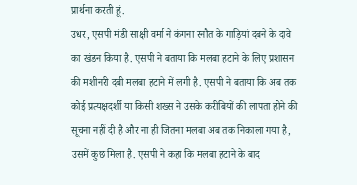प्रार्थना करती हूं.
उधर, एसपी मंडी साक्षी वर्मा ने कंगना रनौत के गाड़ियां दबने के दावे का खंडन किया है. एसपी ने बताया कि मलबा हटाने के लिए प्रशासन की मशीनरी दबी मलबा हटाने में लगी है. एसपी ने बताया कि अब तक कोई प्रत्यक्षदर्शी या किसी शख्स ने उसके करीबियों की लापता होने की सूचना नहीं दी है और ना ही जितना मलबा अब तक निकाला गया है, उसमें कुछ मिला है. एसपी ने कहा कि मलबा हटाने के बाद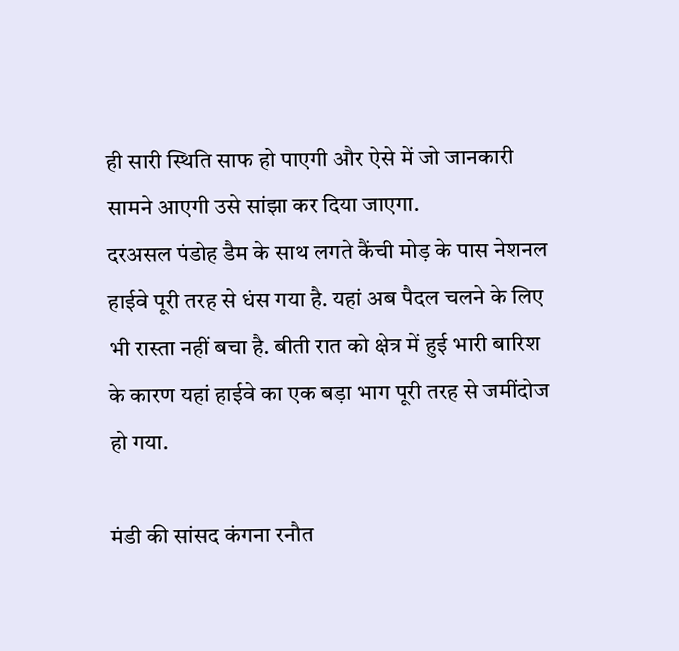ही सारी स्थिति साफ हो पाएगी और ऐसे में जो जानकारी सामने आएगी उसे सांझा कर दिया जाएगा.
दरअसल पंडोह डैम के साथ लगते कैंची मोड़ के पास नेशनल हाईवे पूरी तरह से धंस गया है. यहां अब पैदल चलने के लिए भी रास्ता नहीं बचा है. बीती रात को क्षेत्र में हुई भारी बारिश के कारण यहां हाईवे का एक बड़ा भाग पूरी तरह से जमींदोज हो गया.

मंडी की सांसद कंगना रनौत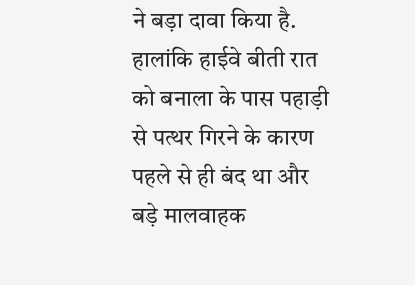ने बड़ा दावा किया है.
हालांकि हाईवे बीती रात को बनाला के पास पहाड़ी से पत्थर गिरने के कारण पहले से ही बंद था और बड़े मालवाहक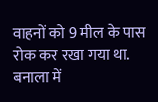वाहनों को 9 मील के पास रोक कर रखा गया था. बनाला में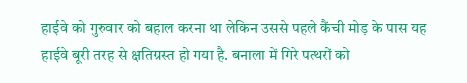हाईवे को गुरुवार को बहाल करना था लेकिन उससे पहले कैंची मोड़ के पास यह हाईवे बूरी तरह से क्षतिग्रस्त हो गया है. बनाला में गिरे पत्थरों को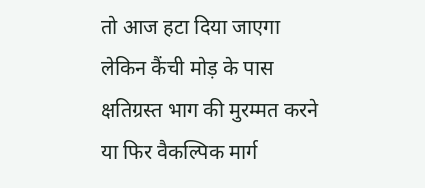तो आज हटा दिया जाएगा लेकिन कैंची मोड़ के पास क्षतिग्रस्त भाग की मुरम्मत करने या फिर वैकल्पिक मार्ग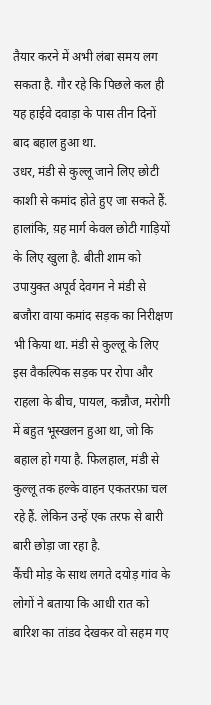तैयार करने में अभी लंबा समय लग सकता है. गौर रहे कि पिछले कल ही यह हाईवे दवाड़ा के पास तीन दिनों बाद बहाल हुआ था.
उधर, मंडी से कुल्लू जाने लिए छोटी काशी से कमांद होते हुए जा सकते हैं. हालांकि, य़ह मार्ग केवल छोटी गाड़ियों के लिए खुला है. बीती शाम को उपायुक्त अपूर्व देवगन ने मंडी से बजौरा वाया कमांद सड़क का निरीक्षण भी किया था. मंडी से कुल्लू के लिए इस वैकल्पिक सड़क पर रोपा और राहला के बीच, पायल, कन्नौज, मरोगी में बहुत भूस्खलन हुआ था, जो कि बहाल हो गया है. फिलहाल, मंडी से कुल्लू तक हल्के वाहन एकतरफ़ा चल रहे हैं. लेकिन उन्हें एक तरफ से बारी बारी छोड़ा जा रहा है.
कैंची मोड़ के साथ लगते दयोड़ गांव के लोगों ने बताया कि आधी रात को बारिश का तांडव देखकर वो सहम गए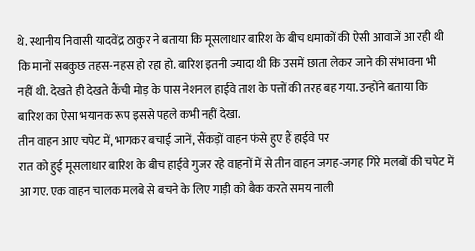थे. स्थानीय निवासी यादवेंद्र ठाकुर ने बताया कि मूसलाधार बारिश के बीच धमाकों की ऐसी आवाजें आ रही थी कि मानों सबकुछ तहस-नहस हो रहा हो. बारिश इतनी ज्यादा थी कि उसमें छाता लेकर जाने की संभावना भी नहीं थी. देखते ही देखते कैंची मोड़ के पास नेशनल हाईवे ताश के पत्तों की तरह बह गया. उन्होंने बताया कि बारिश का ऐसा भयानक रूप इससे पहले कभी नहीं देखा.
तीन वाहन आए चपेट में, भागकर बचाई जानें, सैंकड़ों वाहन फंसे हुए हैं हाईवे पर
रात को हुई मूसलाधार बारिश के बीच हाईवे गुजर रहे वाहनों में से तीन वाहन जगह-जगह गिरे मलबों की चपेट में आ गए. एक वाहन चालक मलबे से बचने के लिए गाड़ी को बैक करते समय नाली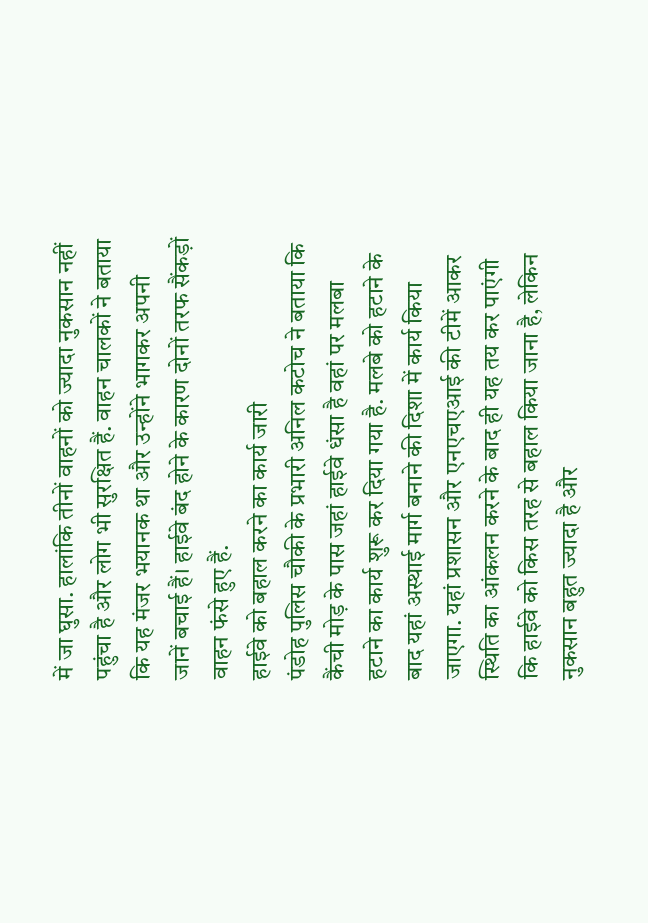में जा घुसा. हालांकि तीनों वाहनों को ज्यादा नुकसान नहीं पहुंचा है और लोग भी सुरक्षित हैं. वाहन चालकों ने बताया कि यह मंजर भयानक था और उन्होंने भागकर अपनी जानें बचाई हैं। हाईवे बंद होने के कारण दोनों तरफ सैंकड़ों वाहन फंसे हुए हैं.
हाईवे को बहाल करने का कार्य जारी
पंडोह पुलिस चौकी के प्रभारी अनिल कटोच ने बताया कि कैंची मोड़ के पास जहां हाईवे धंसा है वहां पर मलबा हटाने का कार्य शुरू कर दिया गया है. मलबे को हटाने के बाद यहां अस्थाई मार्ग बनाने की दिशा में कार्य किया जाएगा. यहां प्रशासन और एनएचएआई की टीमें आकर स्थिति का आंकलन करने के बाद ही यह तय कर पाएंगी कि हाईवे को किस तरह से बहाल किया जाना है, लेकिन नुकसान बहुत ज्यादा है और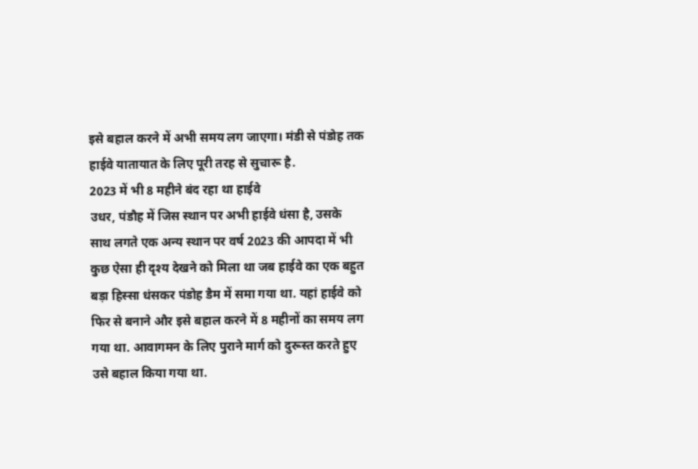इसे बहाल करने में अभी समय लग जाएगा। मंडी से पंडोह तक हाईवे यातायात के लिए पूरी तरह से सुचारू है.
2023 में भी 8 महीने बंद रहा था हाईवे
उधर, पंडौह में जिस स्थान पर अभी हाईवे धंसा है, उसके साथ लगते एक अन्य स्थान पर वर्ष 2023 की आपदा में भी कुछ ऐसा ही दृश्य देखने को मिला था जब हाईवे का एक बहुत बड़ा हिस्सा धंसकर पंडोह डैम में समा गया था. यहां हाईवे को फिर से बनाने और इसे बहाल करने में 8 महीनों का समय लग गया था. आवागमन के लिए पुराने मार्ग को दुरूस्त करते हुए उसे बहाल किया गया था.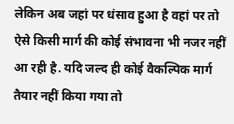लेकिन अब जहां पर धंसाव हुआ है वहां पर तो ऐसे किसी मार्ग की कोई संभावना भी नजर नहीं आ रही है. यदि जल्द ही कोई वैकल्पिक मार्ग तैयार नहीं किया गया तो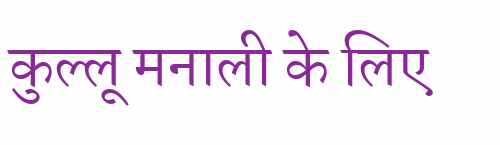कुल्लू मनाली के लिए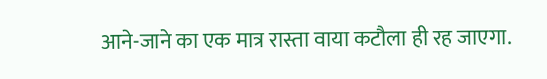आने-जाने का एक मात्र रास्ता वाया कटौला ही रह जाएगा.